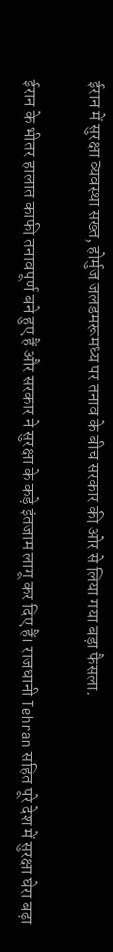ईरान में सुरक्षा व्यवस्था सख्त, होर्मुज जलडमरूमध्य पर तनाव के बीच सरकार की ओर से लिया गया बड़ा फैसला.

ईरान के भीतर हालात काफी तनावपूर्ण बने हुए हैं और सरकार ने सुरक्षा के कड़े इंतजाम लागू कर दिए हैं। राजधानी Tehran सहित पूरे देश में सुरक्षा घेरा बढ़ा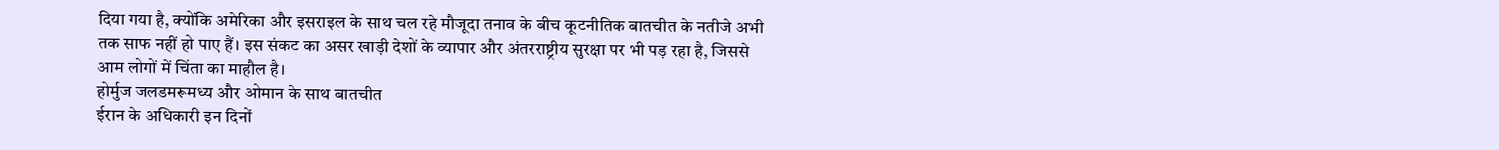दिया गया है, क्योंकि अमेरिका और इसराइल के साथ चल रहे मौजूदा तनाव के बीच कूटनीतिक बातचीत के नतीजे अभी तक साफ नहीं हो पाए हैं। इस संकट का असर खाड़ी देशों के व्यापार और अंतरराष्ट्रीय सुरक्षा पर भी पड़ रहा है, जिससे आम लोगों में चिंता का माहौल है।
होर्मुज जलडमरूमध्य और ओमान के साथ बातचीत
ईरान के अधिकारी इन दिनों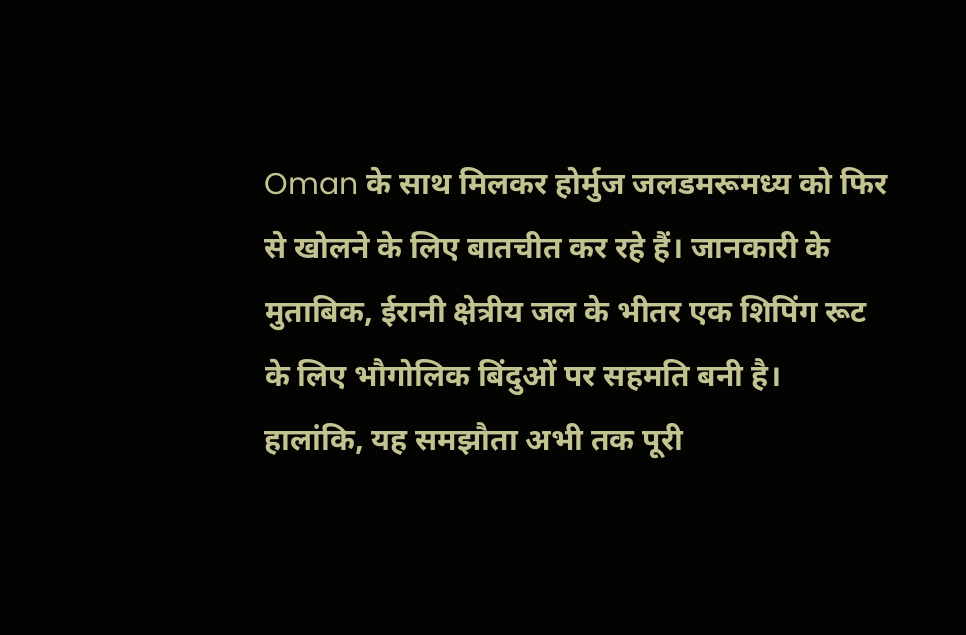Oman के साथ मिलकर होर्मुज जलडमरूमध्य को फिर से खोलने के लिए बातचीत कर रहे हैं। जानकारी के मुताबिक, ईरानी क्षेत्रीय जल के भीतर एक शिपिंग रूट के लिए भौगोलिक बिंदुओं पर सहमति बनी है। हालांकि, यह समझौता अभी तक पूरी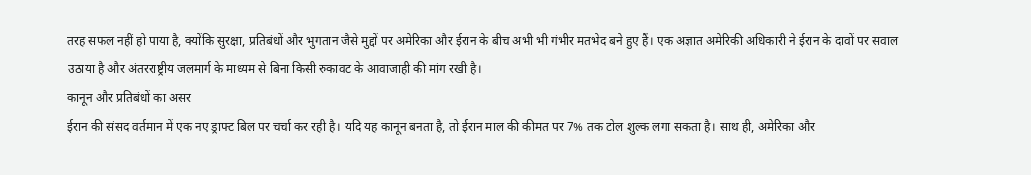तरह सफल नहीं हो पाया है, क्योंकि सुरक्षा, प्रतिबंधों और भुगतान जैसे मुद्दों पर अमेरिका और ईरान के बीच अभी भी गंभीर मतभेद बने हुए हैं। एक अज्ञात अमेरिकी अधिकारी ने ईरान के दावों पर सवाल उठाया है और अंतरराष्ट्रीय जलमार्ग के माध्यम से बिना किसी रुकावट के आवाजाही की मांग रखी है।
कानून और प्रतिबंधों का असर
ईरान की संसद वर्तमान में एक नए ड्राफ्ट बिल पर चर्चा कर रही है। यदि यह कानून बनता है, तो ईरान माल की कीमत पर 7% तक टोल शुल्क लगा सकता है। साथ ही, अमेरिका और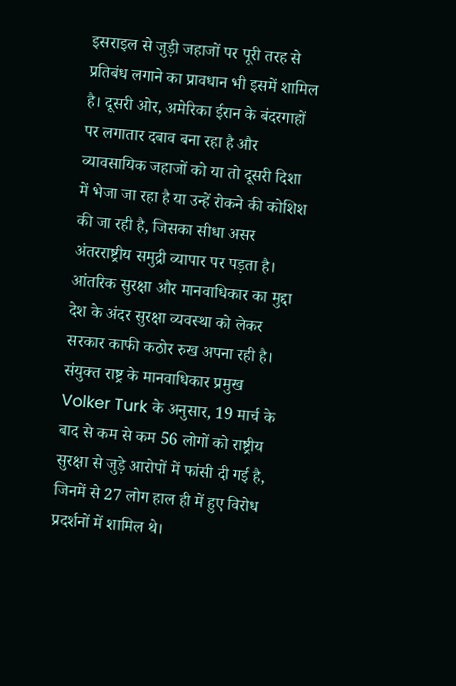इसराइल से जुड़ी जहाजों पर पूरी तरह से प्रतिबंध लगाने का प्रावधान भी इसमें शामिल है। दूसरी ओर, अमेरिका ईरान के बंदरगाहों पर लगातार दबाव बना रहा है और व्यावसायिक जहाजों को या तो दूसरी दिशा में भेजा जा रहा है या उन्हें रोकने की कोशिश की जा रही है, जिसका सीधा असर अंतरराष्ट्रीय समुद्री व्यापार पर पड़ता है।
आंतरिक सुरक्षा और मानवाधिकार का मुद्दा
देश के अंदर सुरक्षा व्यवस्था को लेकर सरकार काफी कठोर रुख अपना रही है। संयुक्त राष्ट्र के मानवाधिकार प्रमुख Volker Turk के अनुसार, 19 मार्च के बाद से कम से कम 56 लोगों को राष्ट्रीय सुरक्षा से जुड़े आरोपों में फांसी दी गई है, जिनमें से 27 लोग हाल ही में हुए विरोध प्रदर्शनों में शामिल थे।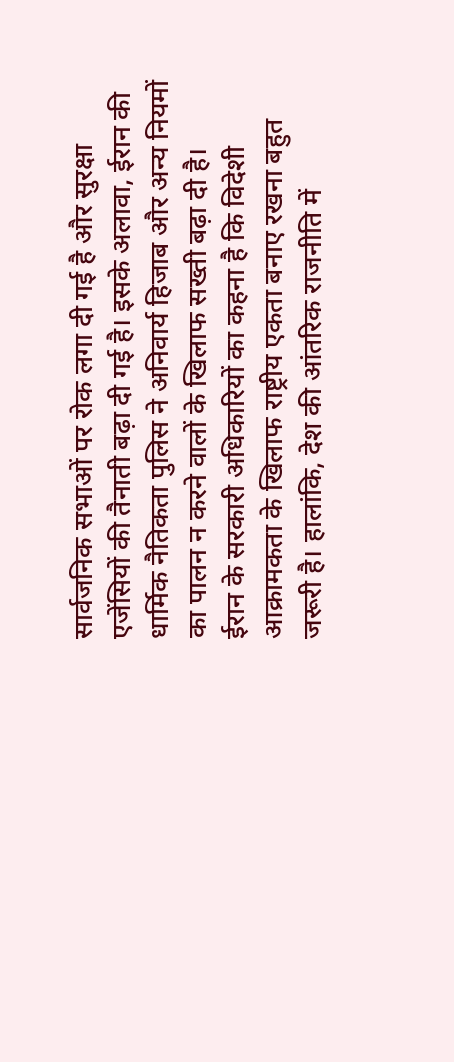सार्वजनिक सभाओं पर रोक लगा दी गई है और सुरक्षा एजेंसियों की तैनाती बढ़ा दी गई है। इसके अलावा, ईरान की धार्मिक नैतिकता पुलिस ने अनिवार्य हिजाब और अन्य नियमों का पालन न करने वालों के खिलाफ सख्ती बढ़ा दी है।
ईरान के सरकारी अधिकारियों का कहना है कि विदेशी आक्रामकता के खिलाफ राष्ट्रीय एकता बनाए रखना बहुत जरूरी है। हालांकि, देश की आंतरिक राजनीति में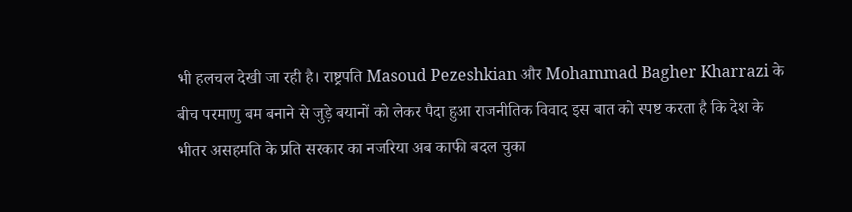भी हलचल देखी जा रही है। राष्ट्रपति Masoud Pezeshkian और Mohammad Bagher Kharrazi के बीच परमाणु बम बनाने से जुड़े बयानों को लेकर पैदा हुआ राजनीतिक विवाद इस बात को स्पष्ट करता है कि देश के भीतर असहमति के प्रति सरकार का नजरिया अब काफी बदल चुका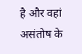है और वहां असंतोष के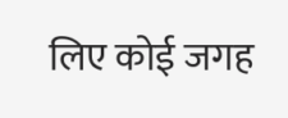लिए कोई जगह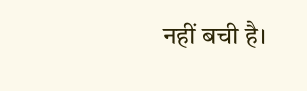नहीं बची है।